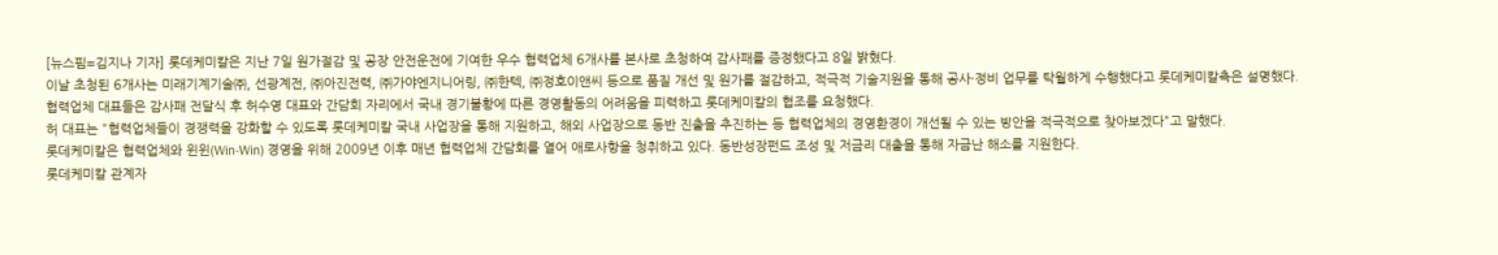[뉴스핌=김지나 기자] 롯데케미칼은 지난 7일 원가절감 및 공장 안전운전에 기여한 우수 협력업체 6개사를 본사로 초청하여 감사패를 증정했다고 8일 밝혔다.
이날 초청된 6개사는 미래기계기술㈜, 선광계전, ㈜아진전력, ㈜가야엔지니어링, ㈜한텍, ㈜정호이앤씨 등으로 품질 개선 및 원가를 절감하고, 적극적 기술지원을 통해 공사·정비 업무를 탁월하게 수행했다고 롯데케미칼측은 설명했다.
협력업체 대표들은 감사패 전달식 후 허수영 대표와 간담회 자리에서 국내 경기불황에 따른 경영활동의 어려움을 피력하고 롯데케미칼의 협조를 요청했다.
허 대표는 "협력업체들이 경쟁력을 강화할 수 있도록 롯데케미칼 국내 사업장을 통해 지원하고, 해외 사업장으로 동반 진출을 추진하는 등 협력업체의 경영환경이 개선될 수 있는 방안을 적극적으로 찾아보겠다"고 말했다.
롯데케미칼은 협력업체와 윈윈(Win-Win) 경영을 위해 2009년 이후 매년 협력업체 간담회를 열어 애로사항을 청취하고 있다. 동반성장펀드 조성 및 저금리 대출을 통해 자금난 해소를 지원한다.
롯데케미칼 관계자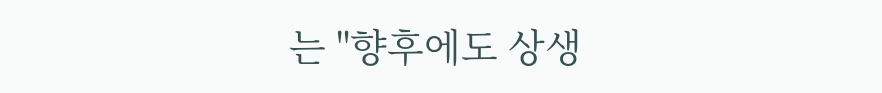는 "향후에도 상생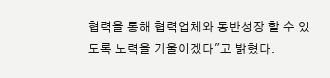협력을 통해 협력업체와 동반성장 할 수 있도록 노력을 기울이겠다"고 밝혔다.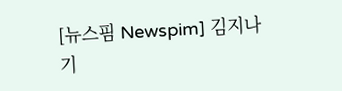[뉴스핌 Newspim] 김지나 기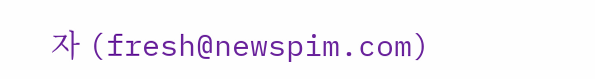자 (fresh@newspim.com)